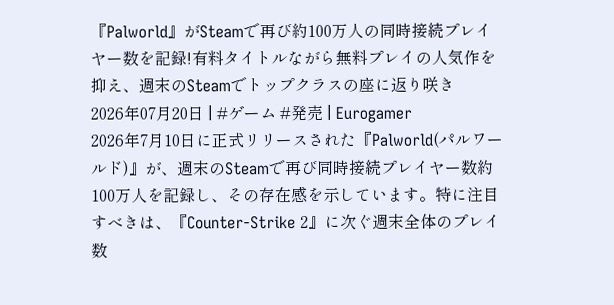『Palworld』がSteamで再び約100万人の同時接続プレイヤー数を記録!有料タイトルながら無料プレイの人気作を抑え、週末のSteamでトップクラスの座に返り咲き
2026年07月20日 | #ゲーム #発売 | Eurogamer
2026年7月10日に正式リリースされた『Palworld(パルワールド)』が、週末のSteamで再び同時接続プレイヤー数約100万人を記録し、その存在感を示しています。特に注目すべきは、『Counter-Strike 2』に次ぐ週末全体のプレイ数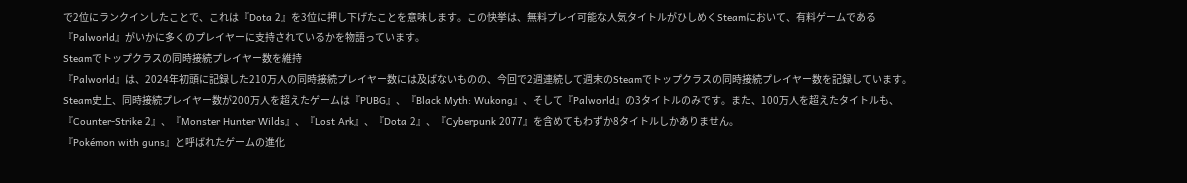で2位にランクインしたことで、これは『Dota 2』を3位に押し下げたことを意味します。この快挙は、無料プレイ可能な人気タイトルがひしめくSteamにおいて、有料ゲームである『Palworld』がいかに多くのプレイヤーに支持されているかを物語っています。
Steamでトップクラスの同時接続プレイヤー数を維持
『Palworld』は、2024年初頭に記録した210万人の同時接続プレイヤー数には及ばないものの、今回で2週連続して週末のSteamでトップクラスの同時接続プレイヤー数を記録しています。Steam史上、同時接続プレイヤー数が200万人を超えたゲームは『PUBG』、『Black Myth: Wukong』、そして『Palworld』の3タイトルのみです。また、100万人を超えたタイトルも、『Counter-Strike 2』、『Monster Hunter Wilds』、『Lost Ark』、『Dota 2』、『Cyberpunk 2077』を含めてもわずか8タイトルしかありません。
『Pokémon with guns』と呼ばれたゲームの進化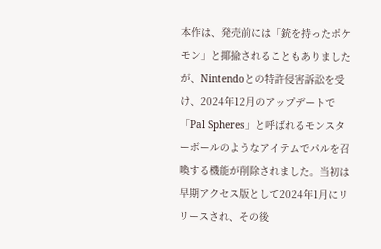本作は、発売前には「銃を持ったポケモン」と揶揄されることもありましたが、Nintendoとの特許侵害訴訟を受け、2024年12月のアップデートで「Pal Spheres」と呼ばれるモンスターボールのようなアイテムでパルを召喚する機能が削除されました。当初は早期アクセス版として2024年1月にリリースされ、その後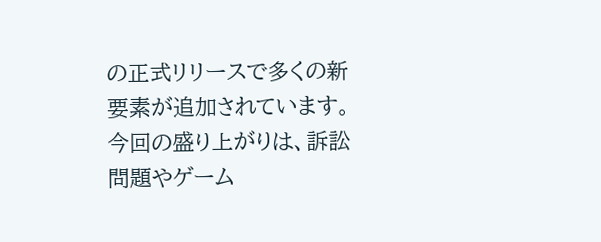の正式リリースで多くの新要素が追加されています。今回の盛り上がりは、訴訟問題やゲーム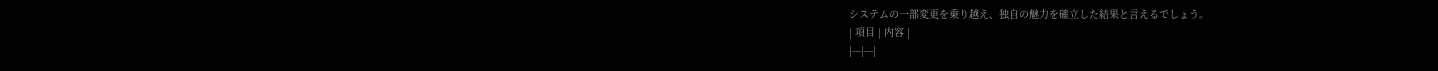システムの一部変更を乗り越え、独自の魅力を確立した結果と言えるでしょう。
| 項目 | 内容 |
|---|---|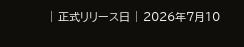| 正式リリース日 | 2026年7月10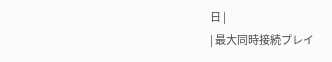日 |
| 最大同時接続プレイ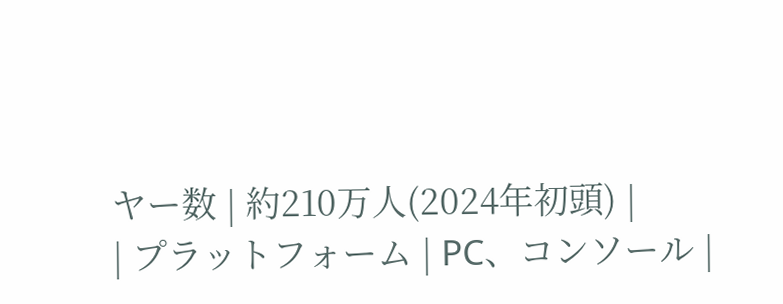ヤー数 | 約210万人(2024年初頭) |
| プラットフォーム | PC、コンソール |